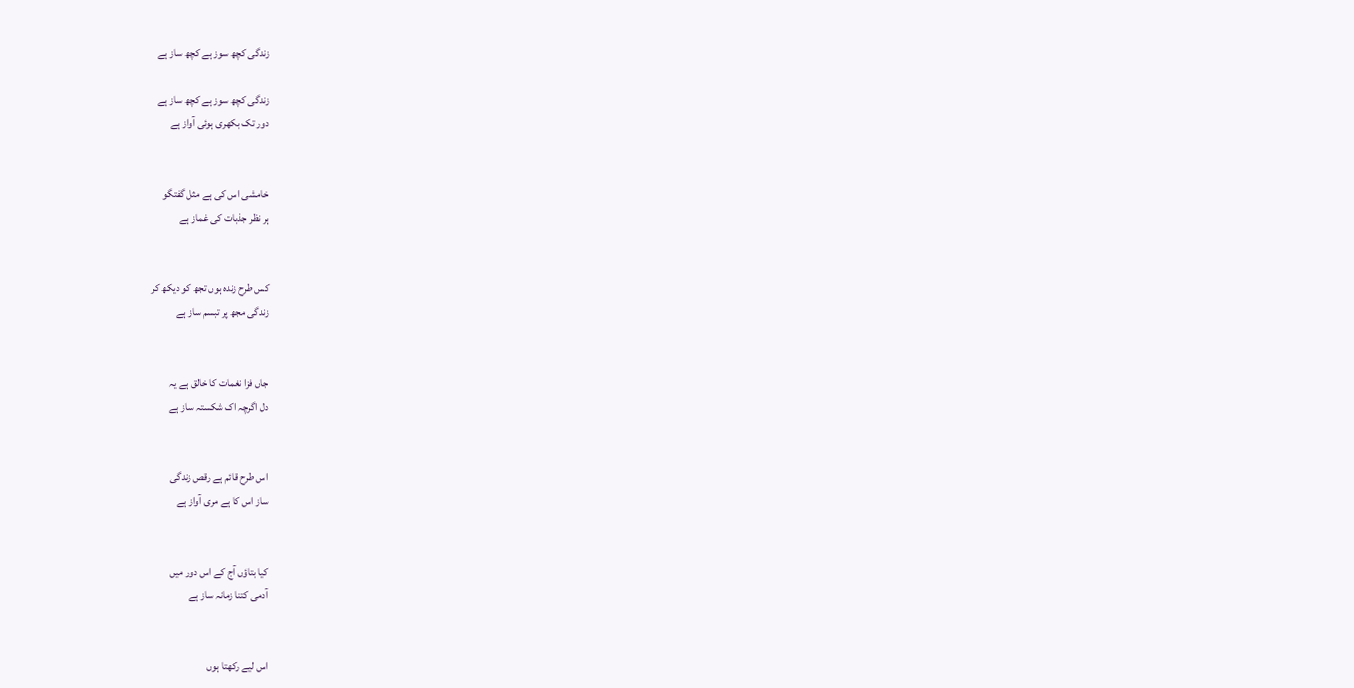زندگی کچھ سوز ہے کچھ ساز ہے

زندگی کچھ سوز ہے کچھ ساز ہے
دور تک بکھری ہوئی آواز ہے


خامشی اس کی ہے مثل گفتگو
ہر نظر جذبات کی غماز ہے


کس طرح زندہ ہوں تجھ کو دیکھ کر
زندگی مجھ پر تبسم ساز ہے


جاں فزا نغمات کا خالق ہے یہ
دل اگرچہ اک شکستہ ساز ہے


اس طرح قائم ہے رقص زندگی
ساز اس کا ہے مری آواز ہے


کیا بتاؤں آج کے اس دور میں
آدمی کتنا زمانہ ساز ہے


اس لیے رکھتا ہوں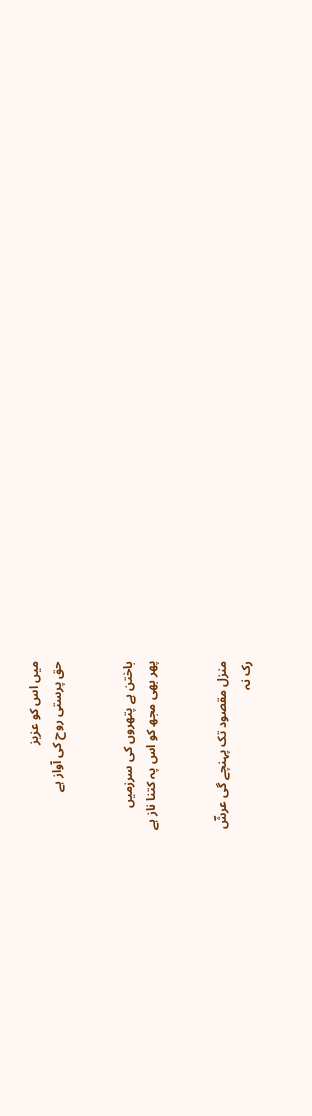میں اس کو عزیز
حق پرستی روح کی آواز ہے


باختن ہے پتھروں کی سرزمیں
پھر بھی مجھ کو اس پہ کتنا ناز ہے


منزل مقصود تک پہنچے گی عرشؔ
رک نہ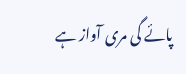پائے گی مری آواز ہے